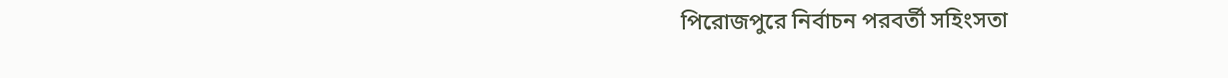পিরোজপুরে নির্বাচন পরবর্তী সহিংসতা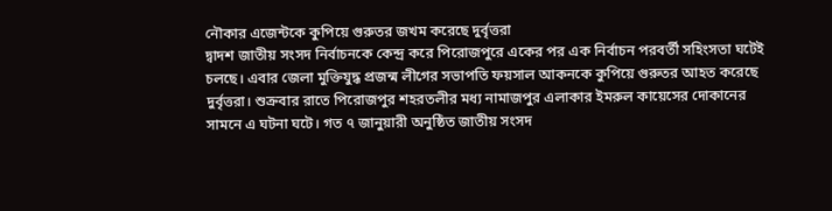নৌকার এজেন্টকে কুপিয়ে গুরুতর জখম করেছে দুর্বৃত্তরা
দ্বাদশ জাতীয় সংসদ নির্বাচনকে কেন্দ্র করে পিরোজপুরে একের পর এক নির্বাচন পরবর্তী সহিংসতা ঘটেই চলছে। এবার জেলা মুক্তিযুদ্ধ প্রজন্ম লীগের সভাপতি ফয়সাল আকনকে কুপিয়ে গুরুতর আহত করেছে দুর্বৃত্তরা। শুক্রবার রাতে পিরোজপুর শহরতলীর মধ্য নামাজপুর এলাকার ইমরুল কায়েসের দোকানের সামনে এ ঘটনা ঘটে। গত ৭ জানুয়ারী অনুষ্ঠিত জাতীয় সংসদ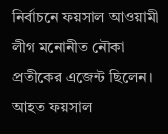নির্বাচনে ফয়সাল আওয়ামী লীগ মনোনীত নৌকা প্রতীকের এজেন্ট ছিলেন। আহত ফয়সাল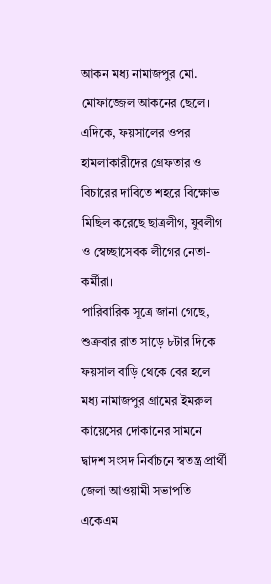আকন মধ্য নামাজপুর মো. মোফাজ্জেল আকনের ছেলে।
এদিকে, ফয়সালের ওপর হামলাকারীদের গ্রেফতার ও বিচারের দাবিতে শহরে বিক্ষোভ মিছিল করেছে ছাত্রলীগ, যুবলীগ ও স্বেচ্ছাসেবক লীগের নেতা-কর্মীরা।
পারিবারিক সূত্রে জানা গেছে, শুক্রবার রাত সাড়ে ৮টার দিকে ফয়সাল বাড়ি থেকে বের হলে মধ্য নামাজপুর গ্রামের ইমরুল কায়েসের দোকানের সামনে দ্বাদশ সংসদ নির্বাচনে স্বতন্ত্র প্রার্থী জেলা আওয়ামী সভাপতি একেএম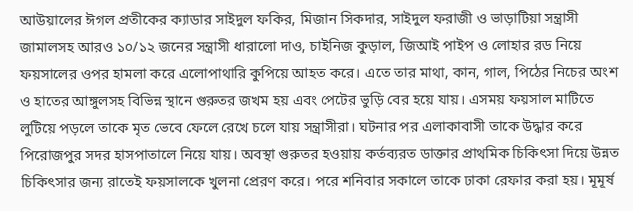আউয়ালের ঈগল প্রতীকের ক্যাডার সাইদুল ফকির, মিজান সিকদার, সাইদুল ফরাজী ও ভাড়াটিয়া সন্ত্রাসী জামালসহ আরও ১০/১২ জনের সন্ত্রাসী ধারালো দাও, চাইনিজ কুড়াল, জিআই পাইপ ও লোহার রড নিয়ে ফয়সালের ওপর হামলা করে এলোপাথারি কুপিয়ে আহত করে। এতে তার মাথা, কান, গাল, পিঠের নিচের অংশ ও হাতের আঙ্গুলসহ বিভিন্ন স্থানে গুরুতর জখম হয় এবং পেটের ভুড়ি বের হয়ে যায়। এসময় ফয়সাল মাটিতে লুটিয়ে পড়লে তাকে মৃত ভেবে ফেলে রেখে চলে যায় সন্ত্রাসীরা। ঘটনার পর এলাকাবাসী তাকে উদ্ধার করে পিরোজপুর সদর হাসপাতালে নিয়ে যায়। অবস্থা গুরুতর হওয়ায় কর্তব্যরত ডাক্তার প্রাথমিক চিকিৎসা দিয়ে উন্নত চিকিৎসার জন্য রাতেই ফয়সালকে খুলনা প্রেরণ করে। পরে শনিবার সকালে তাকে ঢাকা রেফার করা হয়। মূমূর্ষ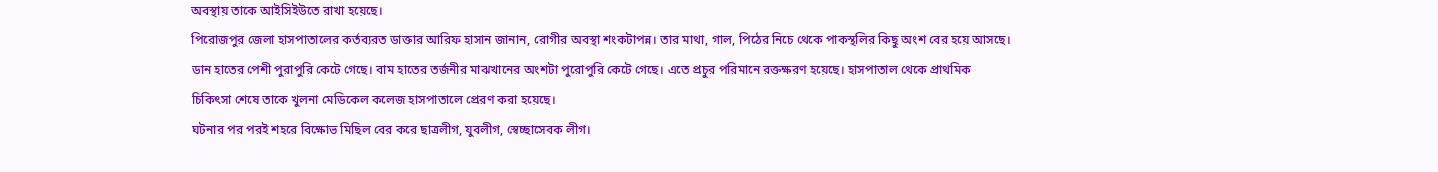অবস্থায় তাকে আইসিইউতে রাখা হয়েছে।
পিরোজপুর জেলা হাসপাতালের কর্তব্যরত ডাক্তার আরিফ হাসান জানান, রোগীর অবস্থা শংকটাপন্ন। তার মাথা, গাল, পিঠের নিচে থেকে পাকস্থলির কিছু অংশ বের হয়ে আসছে। ডান হাতের পেশী পুরাপুরি কেটে গেছে। বাম হাতের তর্জনীর মাঝখানের অংশটা পুরোপুরি কেটে গেছে। এতে প্রচুর পরিমানে রক্তক্ষরণ হয়েছে। হাসপাতাল থেকে প্রাথমিক চিকিৎসা শেষে তাকে খুলনা মেডিকেল কলেজ হাসপাতালে প্রেরণ করা হয়েছে।
ঘটনার পর পরই শহরে বিক্ষোভ মিছিল বের করে ছাত্রলীগ, যুবলীগ, স্বেচ্ছাসেবক লীগ।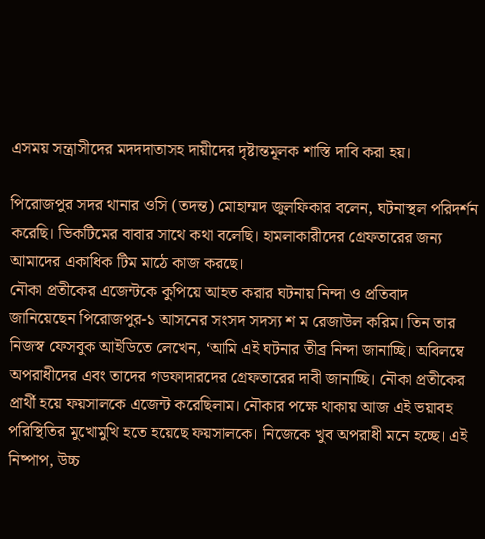এসময় সন্ত্রাসীদের মদদদাতাসহ দায়ীদের দৃষ্টান্তমূলক শাস্তি দাবি করা হয়।

পিরোজপুর সদর থানার ওসি (তদন্ত) মোহাম্মদ জুলফিকার বলেন, ঘটনাস্থল পরিদর্শন করেছি। ভিকটিমের বাবার সাথে কথা বলেছি। হামলাকারীদের গ্রেফতারের জন্য আমাদের একাধিক টিম মাঠে কাজ করছে।
নৌকা প্রতীকের এজেন্টকে কুপিয়ে আহত করার ঘটনায় নিন্দা ও প্রতিবাদ জানিয়েছেন পিরোজপুর-১ আসনের সংসদ সদস্য শ ম রেজাউল করিম। তিন তার নিজস্ব ফেসবুক আইডিতে লেখেন, ‘আমি এই ঘটনার তীব্র নিন্দা জানাচ্ছি। অবিলম্বে অপরাধীদের এবং তাদের গডফাদারদের গ্রেফতারের দাবী জানাচ্ছি। নৌকা প্রতীকের প্রার্থী হয়ে ফয়সালকে এজেন্ট করেছিলাম। নৌকার পক্ষে থাকায় আজ এই ভয়াবহ পরিস্থিতির মুখোমুখি হতে হয়েছে ফয়সালকে। নিজেকে খুব অপরাধী মনে হচ্ছে। এই নিষ্পাপ, উচ্চ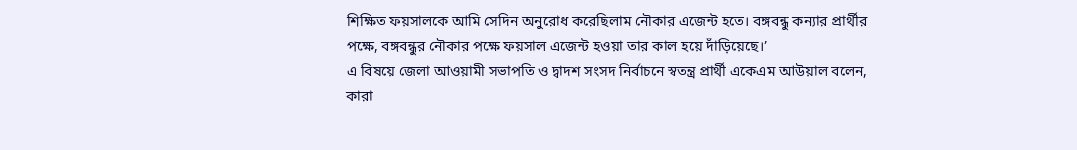শিক্ষিত ফয়সালকে আমি সেদিন অনুরোধ করেছিলাম নৌকার এজেন্ট হতে। বঙ্গবন্ধু কন্যার প্রার্থীর পক্ষে, বঙ্গবন্ধুর নৌকার পক্ষে ফয়সাল এজেন্ট হওয়া তার কাল হয়ে দাঁড়িয়েছে।’
এ বিষয়ে জেলা আওয়ামী সভাপতি ও দ্বাদশ সংসদ নির্বাচনে স্বতন্ত্র প্রার্থী একেএম আউয়াল বলেন, কারা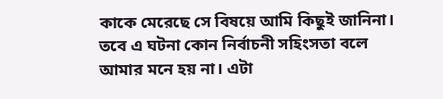কাকে মেরেছে সে বিষয়ে আমি কিছুই জানিনা। তবে এ ঘটনা কোন নির্বাচনী সহিংসতা বলে আমার মনে হয় না। এটা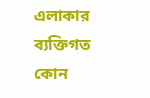এলাকার ব্যক্তিগত কোন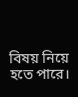বিষয় নিয়ে হতে পারে।